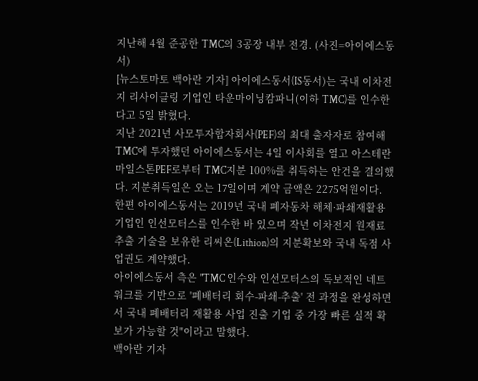지난해 4월 준공한 TMC의 3공장 내부 전경. (사진=아이에스동서)
[뉴스토마토 백아란 기자] 아이에스동서(IS동서)는 국내 이차전지 리사이클링 기업인 타운마이닝캄파니(이하 TMC)를 인수한다고 5일 밝혔다.
지난 2021년 사모투자합자회사(PEF)의 최대 출자자로 참여해 TMC에 투자했던 아이에스동서는 4일 이사회를 열고 아스테란마일스톤PEF로부터 TMC지분 100%를 취득하는 안건을 결의했다. 지분취득일은 오는 17일이며 계약 금액은 2275억원이다.
한편 아이에스동서는 2019년 국내 폐자동차 해체·파쇄재활용 기업인 인선모터스를 인수한 바 있으며 작년 이차전지 원재료 추출 기술을 보유한 리씨온(Lithion)의 지분확보와 국내 독점 사업권도 계약했다.
아이에스동서 측은 "TMC 인수와 인선모터스의 독보적인 네트워크를 기반으로 '폐배터리 회수-파쇄-추출' 전 과정을 완성하면서 국내 폐배터리 재활용 사업 진출 기업 중 가장 빠른 실적 확보가 가능할 것"이라고 말했다.
백아란 기자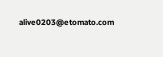alive0203@etomato.com